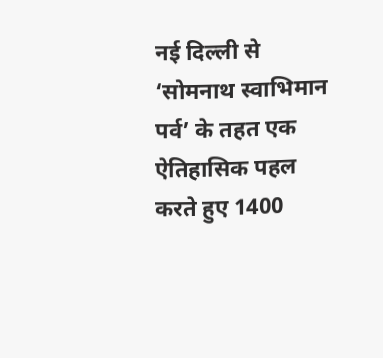नई दिल्ली से ‘सोमनाथ स्वाभिमान पर्व’ के तहत एक ऐतिहासिक पहल करते हुए 1400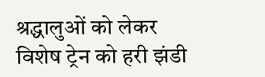श्रद्धालुओं को लेकर विशेष ट्रेन को हरी झंडी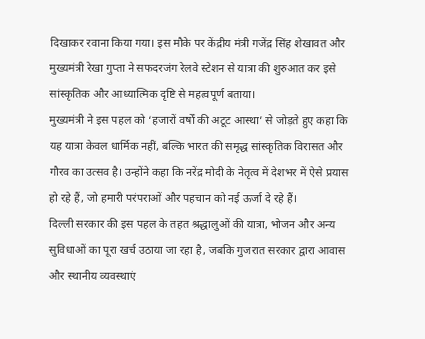दिखाकर रवाना किया गया। इस मौके पर केंद्रीय मंत्री गजेंद्र सिंह शेखावत और मुख्यमंत्री रेखा गुप्ता ने सफदरजंग रेलवे स्टेशन से यात्रा की शुरुआत कर इसे सांस्कृतिक और आध्यात्मिक दृष्टि से महत्वपूर्ण बताया।
मुख्यमंत्री ने इस पहल को ‘हजारों वर्षों की अटूट आस्था’ से जोड़ते हुए कहा कि यह यात्रा केवल धार्मिक नहीं, बल्कि भारत की समृद्ध सांस्कृतिक विरासत और गौरव का उत्सव है। उन्होंने कहा कि नरेंद्र मोदी के नेतृत्व में देशभर में ऐसे प्रयास हो रहे हैं, जो हमारी परंपराओं और पहचान को नई ऊर्जा दे रहे हैं।
दिल्ली सरकार की इस पहल के तहत श्रद्धालुओं की यात्रा, भोजन और अन्य सुविधाओं का पूरा खर्च उठाया जा रहा है, जबकि गुजरात सरकार द्वारा आवास और स्थानीय व्यवस्थाएं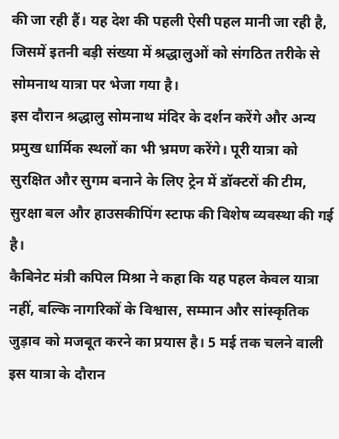की जा रही हैं। यह देश की पहली ऐसी पहल मानी जा रही है, जिसमें इतनी बड़ी संख्या में श्रद्धालुओं को संगठित तरीके से सोमनाथ यात्रा पर भेजा गया है।
इस दौरान श्रद्धालु सोमनाथ मंदिर के दर्शन करेंगे और अन्य प्रमुख धार्मिक स्थलों का भी भ्रमण करेंगे। पूरी यात्रा को सुरक्षित और सुगम बनाने के लिए ट्रेन में डॉक्टरों की टीम, सुरक्षा बल और हाउसकीपिंग स्टाफ की विशेष व्यवस्था की गई है।
कैबिनेट मंत्री कपिल मिश्रा ने कहा कि यह पहल केवल यात्रा नहीं, बल्कि नागरिकों के विश्वास, सम्मान और सांस्कृतिक जुड़ाव को मजबूत करने का प्रयास है। 5 मई तक चलने वाली इस यात्रा के दौरान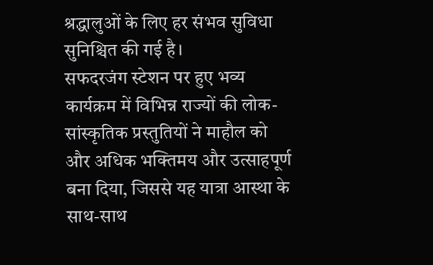श्रद्धालुओं के लिए हर संभव सुविधा सुनिश्चित की गई है।
सफदरजंग स्टेशन पर हुए भव्य कार्यक्रम में विभिन्न राज्यों की लोक-सांस्कृतिक प्रस्तुतियों ने माहौल को और अधिक भक्तिमय और उत्साहपूर्ण बना दिया, जिससे यह यात्रा आस्था के साथ-साथ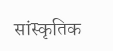सांस्कृतिक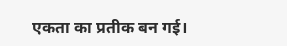एकता का प्रतीक बन गई।